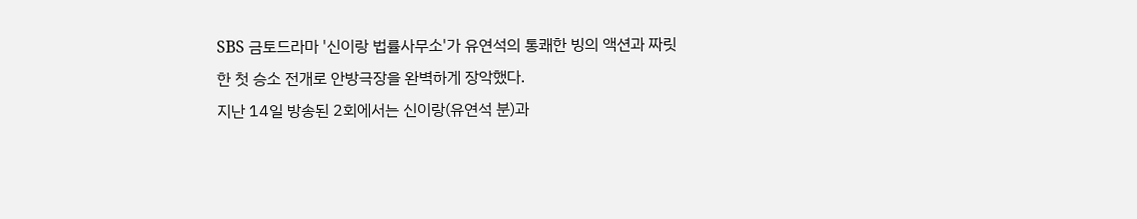SBS 금토드라마 '신이랑 법률사무소'가 유연석의 통쾌한 빙의 액션과 짜릿한 첫 승소 전개로 안방극장을 완벽하게 장악했다.
지난 14일 방송된 2회에서는 신이랑(유연석 분)과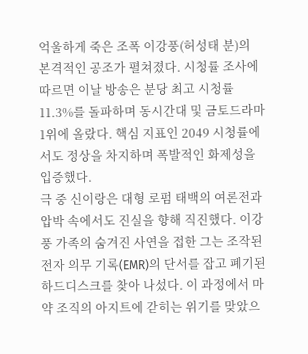억울하게 죽은 조폭 이강풍(허성태 분)의 본격적인 공조가 펼쳐졌다. 시청률 조사에 따르면 이날 방송은 분당 최고 시청률 11.3%를 돌파하며 동시간대 및 금토드라마 1위에 올랐다. 핵심 지표인 2049 시청률에서도 정상을 차지하며 폭발적인 화제성을 입증했다.
극 중 신이랑은 대형 로펌 태백의 여론전과 압박 속에서도 진실을 향해 직진했다. 이강풍 가족의 숨겨진 사연을 접한 그는 조작된 전자 의무 기록(EMR)의 단서를 잡고 폐기된 하드디스크를 찾아 나섰다. 이 과정에서 마약 조직의 아지트에 갇히는 위기를 맞았으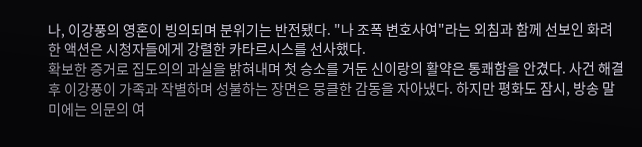나, 이강풍의 영혼이 빙의되며 분위기는 반전됐다. "나 조폭 변호사여"라는 외침과 함께 선보인 화려한 액션은 시청자들에게 강렬한 카타르시스를 선사했다.
확보한 증거로 집도의의 과실을 밝혀내며 첫 승소를 거둔 신이랑의 활약은 통쾌함을 안겼다. 사건 해결 후 이강풍이 가족과 작별하며 성불하는 장면은 뭉클한 감동을 자아냈다. 하지만 평화도 잠시, 방송 말미에는 의문의 여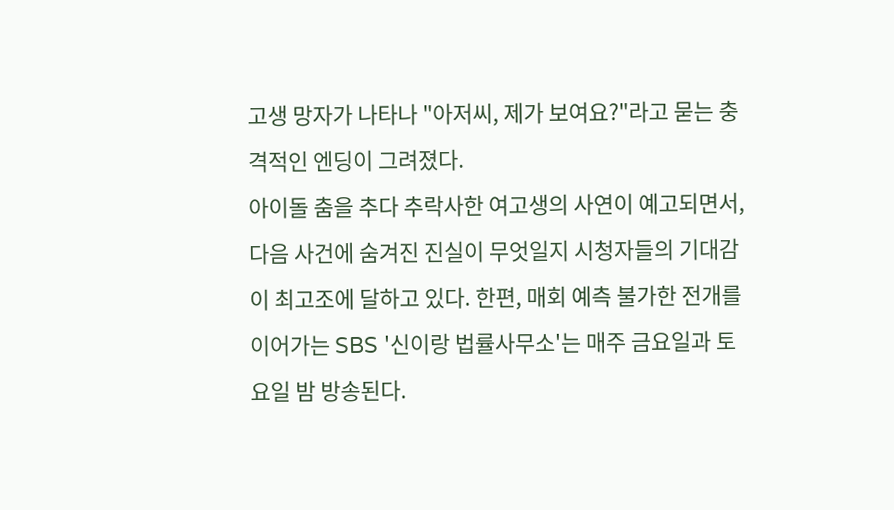고생 망자가 나타나 "아저씨, 제가 보여요?"라고 묻는 충격적인 엔딩이 그려졌다.
아이돌 춤을 추다 추락사한 여고생의 사연이 예고되면서, 다음 사건에 숨겨진 진실이 무엇일지 시청자들의 기대감이 최고조에 달하고 있다. 한편, 매회 예측 불가한 전개를 이어가는 SBS '신이랑 법률사무소'는 매주 금요일과 토요일 밤 방송된다.